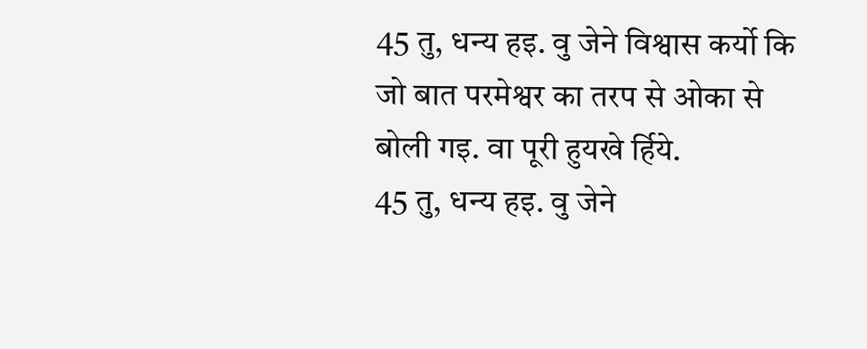45 तु, धन्य हइ. वु जेने विश्वास कर्यो कि जो बात परमेश्वर का तरप से ओका से बोली गइ. वा पूरी हुयखे र्हिये.
45 तु, धन्य हइ. वु जेने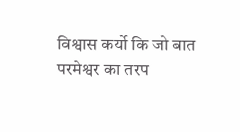विश्वास कर्यो कि जो बात परमेश्वर का तरप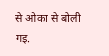से ओका से बोली गइ.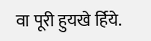वा पूरी हुयखे र्हिये.